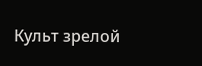Культ зрелой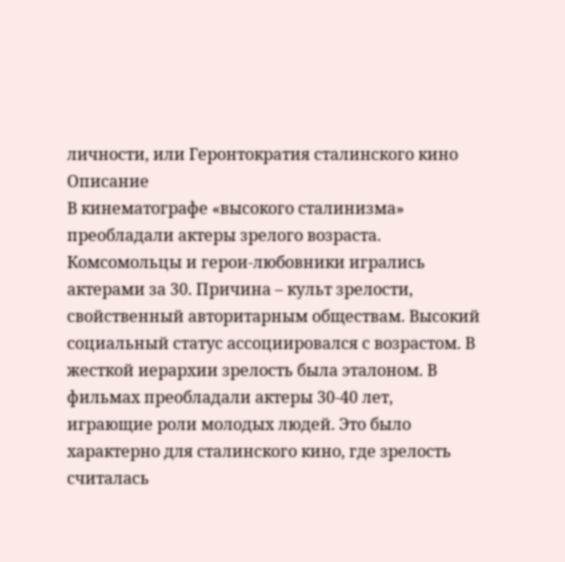личности, или Геронтократия сталинского кино
Описание
В кинематографе «высокого сталинизма» преобладали актеры зрелого возраста. Комсомольцы и герои-любовники игрались актерами за 30. Причина – культ зрелости, свойственный авторитарным обществам. Высокий социальный статус ассоциировался с возрастом. В жесткой иерархии зрелость была эталоном. В фильмах преобладали актеры 30-40 лет, играющие роли молодых людей. Это было характерно для сталинского кино, где зрелость считалась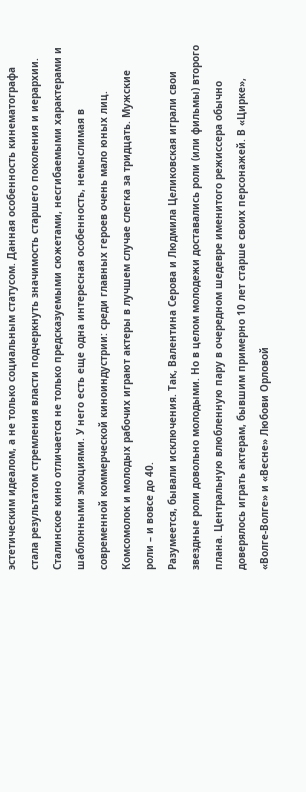эстетическим идеалом, а не только социальным статусом. Данная особенность кинематографа стала результатом стремления власти подчеркнуть значимость старшего поколения и иерархии.
Сталинское кино отличается не только предсказуемыми сюжетами, несгибаемыми характерами и шаблонными эмоциями. У него есть еще одна интересная особенность, немыслимая в современной коммерческой киноиндустрии: среди главных героев очень мало юных лиц. Комсомолок и молодых рабочих играют актеры в лучшем случае слегка за тридцать. Мужские роли – и вовсе до 40.
Разумеется, бывали исключения. Так, Валентина Серова и Людмила Целиковская играли свои звездные роли довольно молодыми. Но в целом молодежи доставались роли (или фильмы) второго плана. Центральную влюбленную пару в очередном шедевре именитого режиссера обычно доверялось играть актерам, бывшим примерно 10 лет старше своих персонажей. В «Цирке», «Волге-Волге» и «Весне» Любови Орловой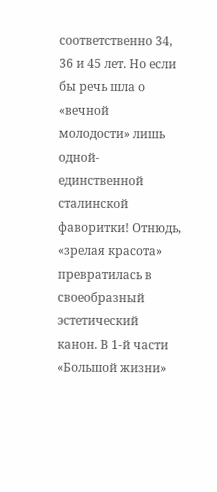соответственно 34, 36 и 45 лет. Но если бы речь шла о «вечной молодости» лишь одной-единственной сталинской фаворитки! Отнюдь, «зрелая красота» превратилась в своеобразный эстетический канон. В 1-й части «Большой жизни»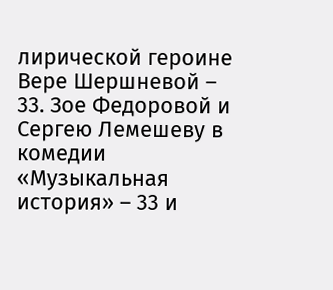лирической героине Вере Шершневой – 33. Зое Федоровой и Сергею Лемешеву в комедии «Музыкальная история» – 33 и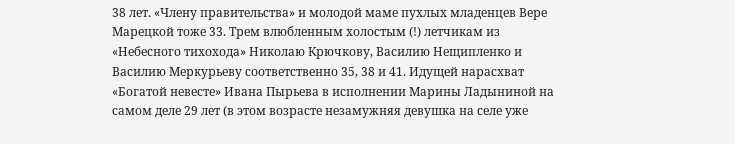38 лет. «Члену правительства» и молодой маме пухлых младенцев Вере Марецкой тоже 33. Трем влюбленным холостым (!) летчикам из «Небесного тихохода» Николаю Крючкову, Василию Нещипленко и Василию Меркурьеву соответственно 35, 38 и 41. Идущей нарасхват «Богатой невесте» Ивана Пырьева в исполнении Марины Ладыниной на самом деле 29 лет (в этом возрасте незамужняя девушка на селе уже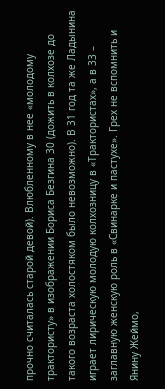прочно считалась старой девой). Влюбленному в нее «молодому трактористу» в изображении Бориса Безгина 30 (дожить в колхозе до такого возраста холостяком было невозможно). В 31 год та же Ладынина играет лирическую молодую колхозницу в «Трактористах», а в 33 – заглавную женскую роль в «Свинарке и пастухе». Грех не вспомнить и Янину Жеймо,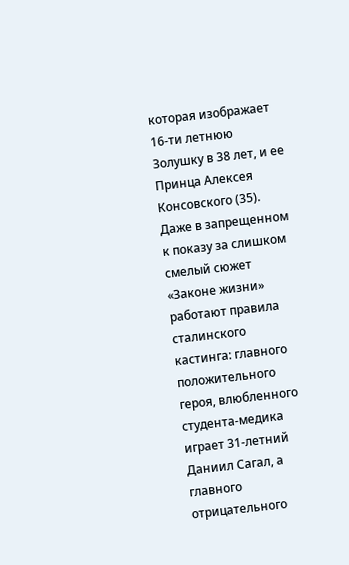которая изображает 16-ти летнюю Золушку в 38 лет, и ее Принца Алексея Консовского (35). Даже в запрещенном к показу за слишком смелый сюжет «Законе жизни» работают правила сталинского кастинга: главного положительного героя, влюбленного студента-медика играет 31-летний Даниил Сагал, а главного отрицательного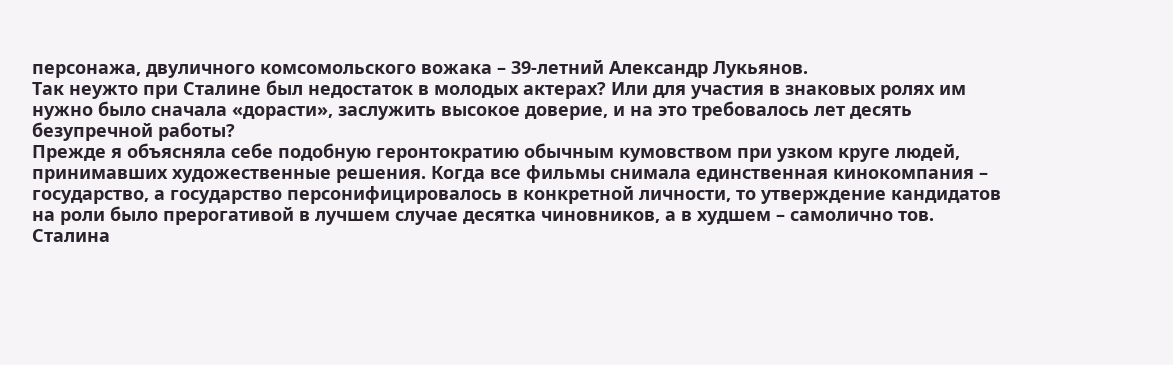персонажа, двуличного комсомольского вожака – 39-летний Александр Лукьянов.
Так неужто при Сталине был недостаток в молодых актерах? Или для участия в знаковых ролях им нужно было сначала «дорасти», заслужить высокое доверие, и на это требовалось лет десять безупречной работы?
Прежде я объясняла себе подобную геронтократию обычным кумовством при узком круге людей, принимавших художественные решения. Когда все фильмы снимала единственная кинокомпания – государство, а государство персонифицировалось в конкретной личности, то утверждение кандидатов на роли было прерогативой в лучшем случае десятка чиновников, а в худшем – самолично тов. Сталина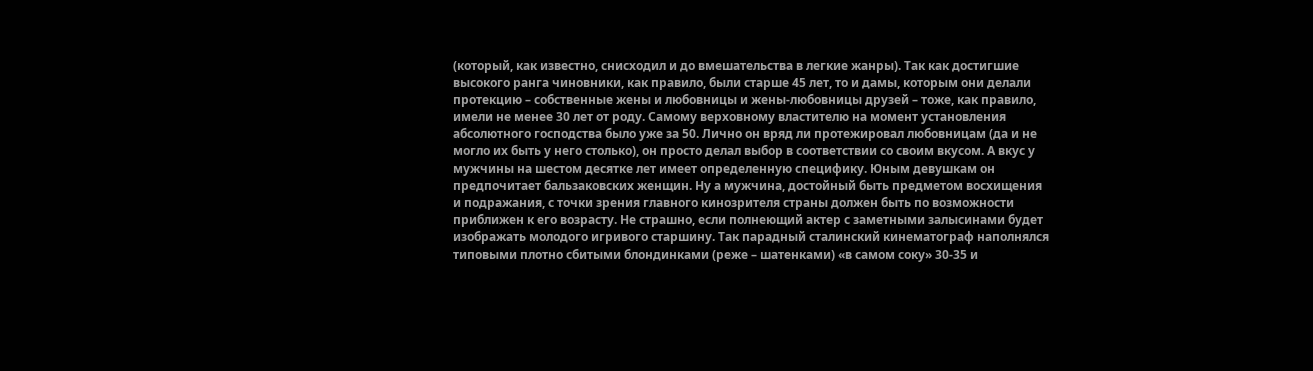(который, как известно, снисходил и до вмешательства в легкие жанры). Так как достигшие высокого ранга чиновники, как правило, были старше 45 лет, то и дамы, которым они делали протекцию – собственные жены и любовницы и жены-любовницы друзей – тоже, как правило, имели не менее 30 лет от роду. Самому верховному властителю на момент установления абсолютного господства было уже за 50. Лично он вряд ли протежировал любовницам (да и не могло их быть у него столько), он просто делал выбор в соответствии со своим вкусом. А вкус у мужчины на шестом десятке лет имеет определенную специфику. Юным девушкам он предпочитает бальзаковских женщин. Ну а мужчина, достойный быть предметом восхищения и подражания, с точки зрения главного кинозрителя страны должен быть по возможности приближен к его возрасту. Не страшно, если полнеющий актер с заметными залысинами будет изображать молодого игривого старшину. Так парадный сталинский кинематограф наполнялся типовыми плотно сбитыми блондинками (реже – шатенками) «в самом соку» 30-35 и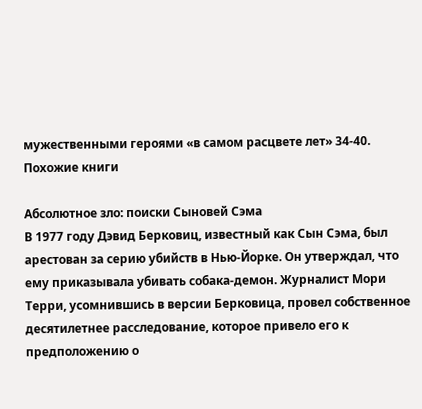мужественными героями «в самом расцвете лет» 34-40.
Похожие книги

Абсолютное зло: поиски Сыновей Сэма
В 1977 году Дэвид Берковиц, известный как Сын Сэма, был арестован за серию убийств в Нью-Йорке. Он утверждал, что ему приказывала убивать собака-демон. Журналист Мори Терри, усомнившись в версии Берковица, провел собственное десятилетнее расследование, которое привело его к предположению о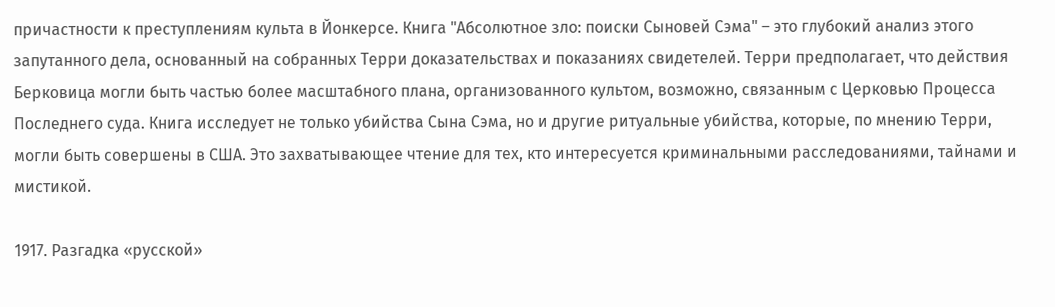причастности к преступлениям культа в Йонкерсе. Книга "Абсолютное зло: поиски Сыновей Сэма" – это глубокий анализ этого запутанного дела, основанный на собранных Терри доказательствах и показаниях свидетелей. Терри предполагает, что действия Берковица могли быть частью более масштабного плана, организованного культом, возможно, связанным с Церковью Процесса Последнего суда. Книга исследует не только убийства Сына Сэма, но и другие ритуальные убийства, которые, по мнению Терри, могли быть совершены в США. Это захватывающее чтение для тех, кто интересуется криминальными расследованиями, тайнами и мистикой.

1917. Разгадка «русской»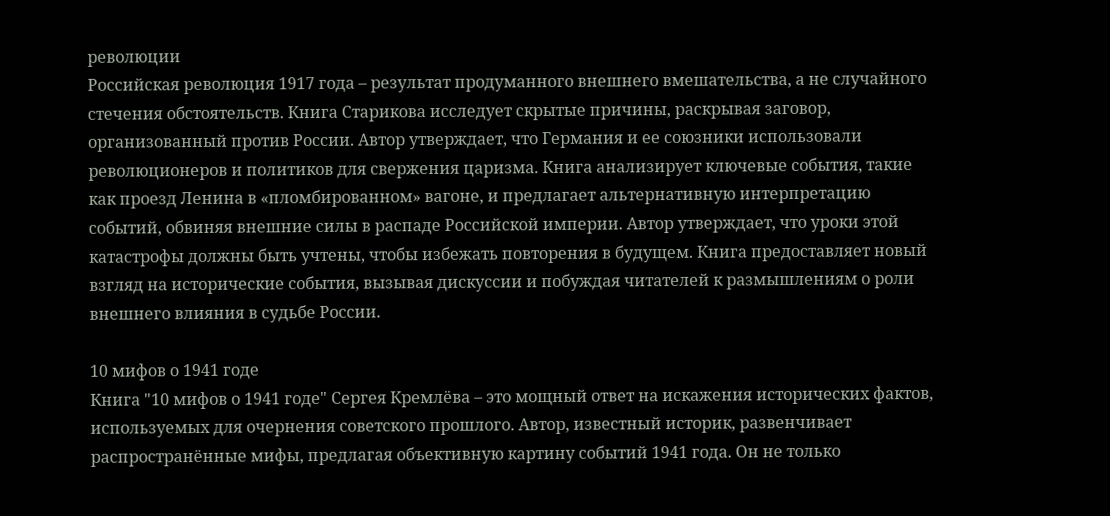революции
Российская революция 1917 года – результат продуманного внешнего вмешательства, а не случайного стечения обстоятельств. Книга Старикова исследует скрытые причины, раскрывая заговор, организованный против России. Автор утверждает, что Германия и ее союзники использовали революционеров и политиков для свержения царизма. Книга анализирует ключевые события, такие как проезд Ленина в «пломбированном» вагоне, и предлагает альтернативную интерпретацию событий, обвиняя внешние силы в распаде Российской империи. Автор утверждает, что уроки этой катастрофы должны быть учтены, чтобы избежать повторения в будущем. Книга предоставляет новый взгляд на исторические события, вызывая дискуссии и побуждая читателей к размышлениям о роли внешнего влияния в судьбе России.

10 мифов о 1941 годе
Книга "10 мифов о 1941 годе" Сергея Кремлёва – это мощный ответ на искажения исторических фактов, используемых для очернения советского прошлого. Автор, известный историк, развенчивает распространённые мифы, предлагая объективную картину событий 1941 года. Он не только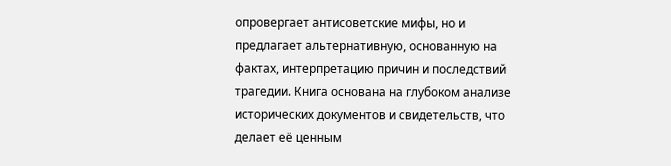опровергает антисоветские мифы, но и предлагает альтернативную, основанную на фактах, интерпретацию причин и последствий трагедии. Книга основана на глубоком анализе исторических документов и свидетельств, что делает её ценным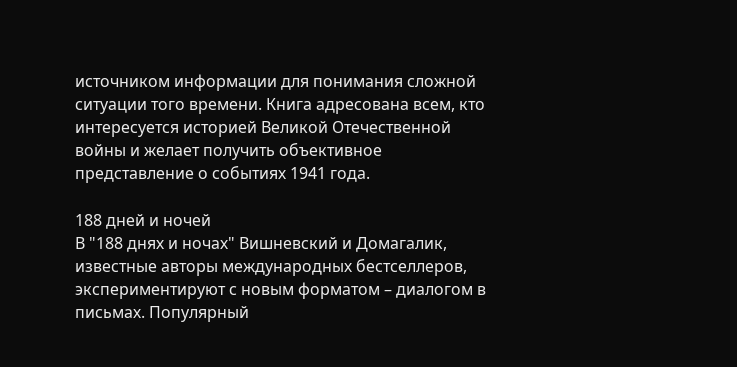источником информации для понимания сложной ситуации того времени. Книга адресована всем, кто интересуется историей Великой Отечественной войны и желает получить объективное представление о событиях 1941 года.

188 дней и ночей
В "188 днях и ночах" Вишневский и Домагалик, известные авторы международных бестселлеров, экспериментируют с новым форматом – диалогом в письмах. Популярный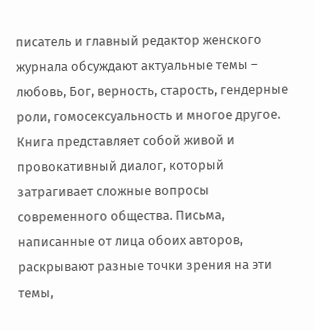писатель и главный редактор женского журнала обсуждают актуальные темы – любовь, Бог, верность, старость, гендерные роли, гомосексуальность и многое другое. Книга представляет собой живой и провокативный диалог, который затрагивает сложные вопросы современного общества. Письма, написанные от лица обоих авторов, раскрывают разные точки зрения на эти темы,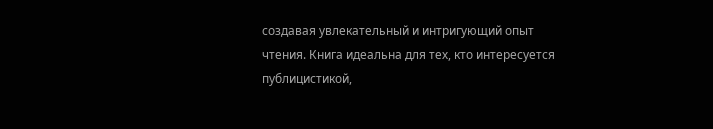создавая увлекательный и интригующий опыт чтения. Книга идеальна для тех, кто интересуется публицистикой,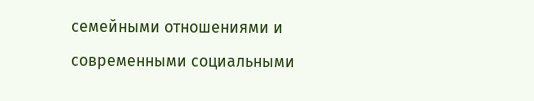семейными отношениями и современными социальными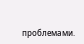проблемами.